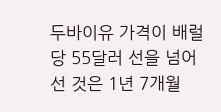두바이유 가격이 배럴당 55달러 선을 넘어선 것은 1년 7개월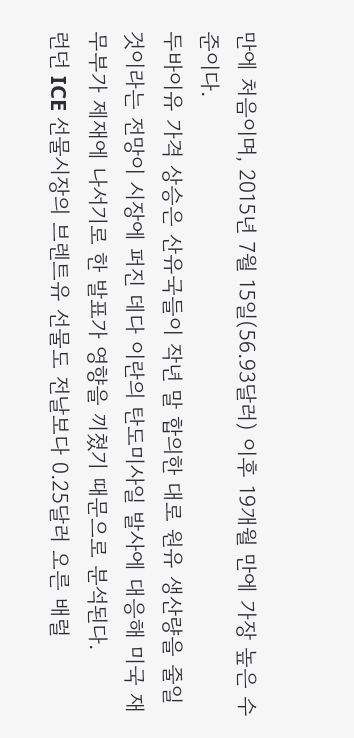만에 처음이며, 2015년 7월 15일(56.93달러) 이후 19개월 만에 가장 높은 수준이다.
두바이유 가격 상승은 산유국들이 작년 말 합의한 대로 원유 생산량을 줄일 것이라는 전망이 시장에 퍼진 데다 이란의 탄도미사일 발사에 대응해 미국 재무부가 제재에 나서기로 한 발표가 영향을 끼쳤기 때문으로 분석된다.
런던 ICE 선물시장의 브렌트유 선물도 전날보다 0.25달러 오른 배럴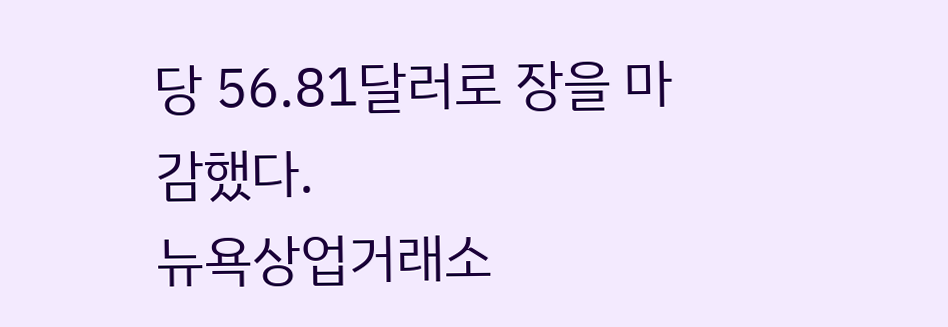당 56.81달러로 장을 마감했다.
뉴욕상업거래소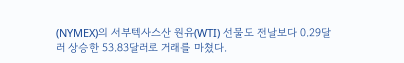(NYMEX)의 서부텍사스산 원유(WTI) 선물도 전날보다 0.29달러 상승한 53.83달러로 거래를 마쳤다.